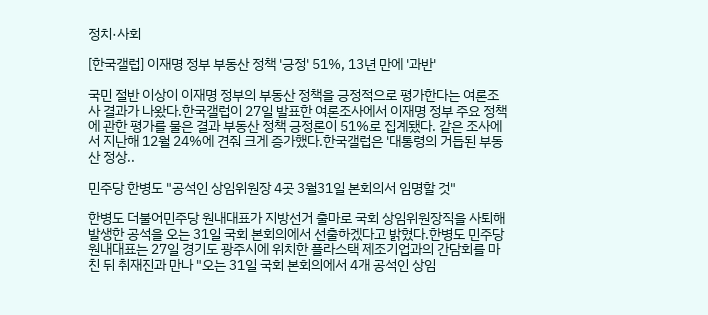정치·사회

[한국갤럽] 이재명 정부 부동산 정책 '긍정' 51%, 13년 만에 '과반'

국민 절반 이상이 이재명 정부의 부동산 정책을 긍정적으로 평가한다는 여론조사 결과가 나왔다.한국갤럽이 27일 발표한 여론조사에서 이재명 정부 주요 정책에 관한 평가를 물은 결과 부동산 정책 긍정론이 51%로 집계됐다. 같은 조사에서 지난해 12월 24%에 견줘 크게 증가했다.한국갤럽은 '대통령의 거듭된 부동산 정상..

민주당 한병도 "공석인 상임위원장 4곳 3월31일 본회의서 임명할 것"

한병도 더불어민주당 원내대표가 지방선거 출마로 국회 상임위원장직을 사퇴해 발생한 공석을 오는 31일 국회 본회의에서 선출하겠다고 밝혔다.한병도 민주당 원내대표는 27일 경기도 광주시에 위치한 플라스택 제조기업과의 간담회를 마친 뒤 취재진과 만나 "오는 31일 국회 본회의에서 4개 공석인 상임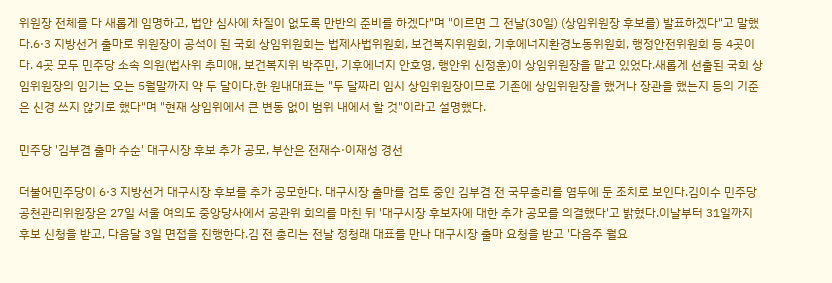위원장 전체를 다 새롭게 임명하고, 법안 심사에 차질이 없도록 만반의 준비를 하겠다"며 "이르면 그 전날(30일) (상임위원장 후보를) 발표하겠다"고 말했다.6·3 지방선거 출마로 위원장이 공석이 된 국회 상임위원회는 법제사법위원회, 보건복지위원회, 기후에너지환경노동위원회, 행정안전위원회 등 4곳이다. 4곳 모두 민주당 소속 의원(법사위 추미애, 보건복지위 박주민, 기후에너지 안호영, 행안위 신정훈)이 상임위원장을 맡고 있었다.새롭게 선출된 국회 상임위원장의 임기는 오는 5월말까지 약 두 달이다.한 원내대표는 "두 달짜리 임시 상임위원장이므로 기존에 상임위원장을 했거나 장관을 했는지 등의 기준은 신경 쓰지 않기로 했다"며 "현재 상임위에서 큰 변동 없이 범위 내에서 할 것"이라고 설명했다.

민주당 '김부겸 출마 수순' 대구시장 후보 추가 공모, 부산은 전재수·이재성 경선

더불어민주당이 6·3 지방선거 대구시장 후보를 추가 공모한다. 대구시장 출마를 검토 중인 김부겸 전 국무총리를 염두에 둔 조치로 보인다.김이수 민주당 공천관리위원장은 27일 서울 여의도 중앙당사에서 공관위 회의를 마친 뒤 '대구시장 후보자에 대한 추가 공모를 의결했다'고 밝혔다.이날부터 31일까지 후보 신청을 받고, 다음달 3일 면접을 진행한다.김 전 총리는 전날 정청래 대표를 만나 대구시장 출마 요청을 받고 '다음주 월요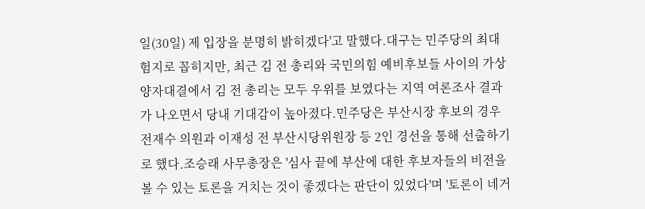일(30일) 제 입장을 분명히 밝히겠다'고 말했다.대구는 민주당의 최대 험지로 꼽히지만, 최근 김 전 총리와 국민의힘 예비후보들 사이의 가상 양자대결에서 김 전 총리는 모두 우위를 보였다는 지역 여론조사 결과가 나오면서 당내 기대감이 높아졌다.민주당은 부산시장 후보의 경우 전재수 의원과 이재성 전 부산시당위원장 등 2인 경선을 통해 선출하기로 했다.조승래 사무총장은 '심사 끝에 부산에 대한 후보자들의 비전을 볼 수 있는 토론을 거치는 것이 좋겠다는 판단이 있었다'며 '토론이 네거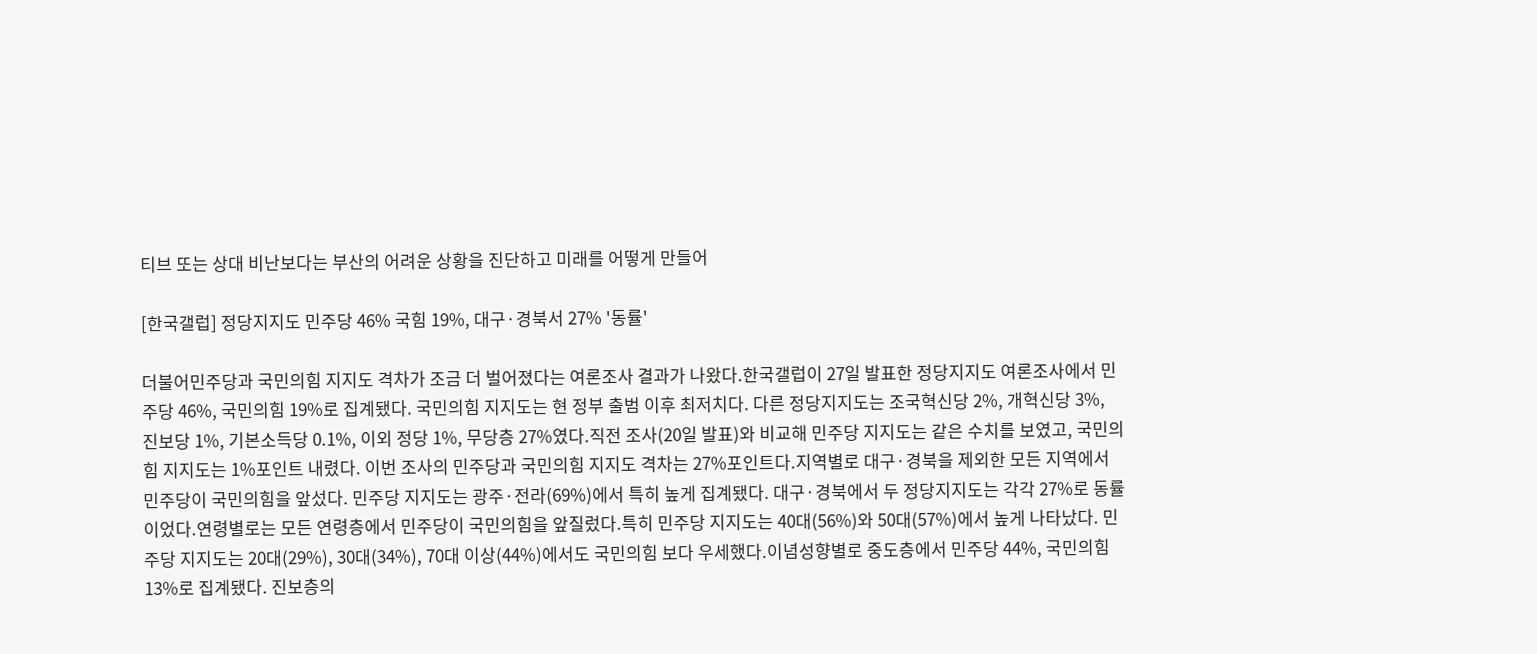티브 또는 상대 비난보다는 부산의 어려운 상황을 진단하고 미래를 어떻게 만들어

[한국갤럽] 정당지지도 민주당 46% 국힘 19%, 대구·경북서 27% '동률'

더불어민주당과 국민의힘 지지도 격차가 조금 더 벌어졌다는 여론조사 결과가 나왔다.한국갤럽이 27일 발표한 정당지지도 여론조사에서 민주당 46%, 국민의힘 19%로 집계됐다. 국민의힘 지지도는 현 정부 출범 이후 최저치다. 다른 정당지지도는 조국혁신당 2%, 개혁신당 3%, 진보당 1%, 기본소득당 0.1%, 이외 정당 1%, 무당층 27%였다.직전 조사(20일 발표)와 비교해 민주당 지지도는 같은 수치를 보였고, 국민의힘 지지도는 1%포인트 내렸다. 이번 조사의 민주당과 국민의힘 지지도 격차는 27%포인트다.지역별로 대구·경북을 제외한 모든 지역에서 민주당이 국민의힘을 앞섰다. 민주당 지지도는 광주·전라(69%)에서 특히 높게 집계됐다. 대구·경북에서 두 정당지지도는 각각 27%로 동률이었다.연령별로는 모든 연령층에서 민주당이 국민의힘을 앞질렀다.특히 민주당 지지도는 40대(56%)와 50대(57%)에서 높게 나타났다. 민주당 지지도는 20대(29%), 30대(34%), 70대 이상(44%)에서도 국민의힘 보다 우세했다.이념성향별로 중도층에서 민주당 44%, 국민의힘 13%로 집계됐다. 진보층의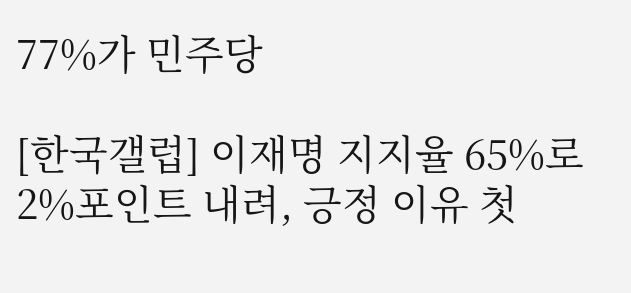77%가 민주당

[한국갤럽] 이재명 지지율 65%로 2%포인트 내려, 긍정 이유 첫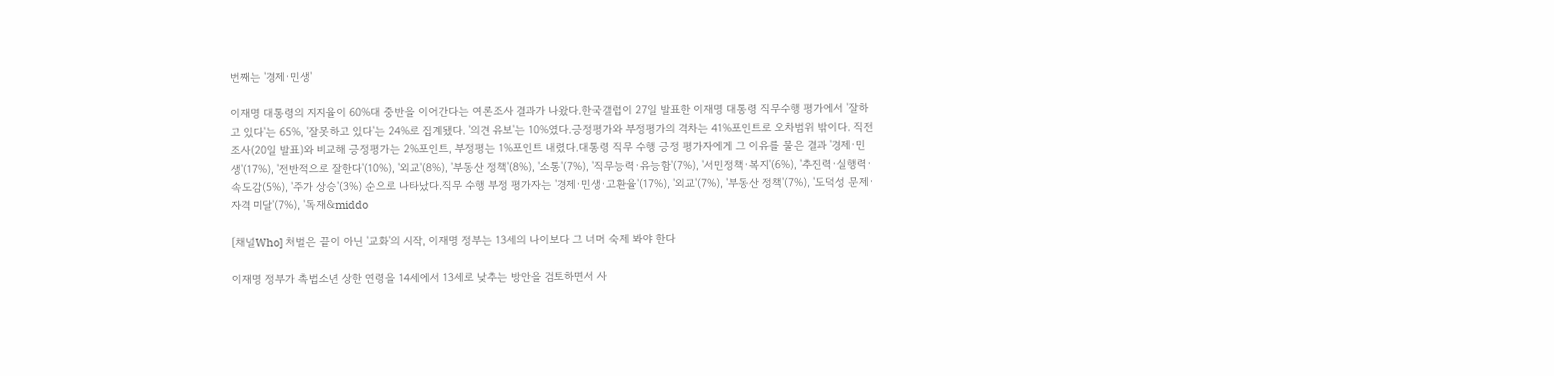번째는 '경제·민생'

이재명 대통령의 지지율이 60%대 중반을 이어간다는 여론조사 결과가 나왔다.한국갤럽이 27일 발표한 이재명 대통령 직무수행 평가에서 '잘하고 있다'는 65%, '잘못하고 있다'는 24%로 집계됐다. '의견 유보'는 10%였다.긍정평가와 부정평가의 격차는 41%포인트로 오차범위 밖이다. 직전 조사(20일 발표)와 비교해 긍정평가는 2%포인트, 부정평는 1%포인트 내렸다.대통령 직무 수행 긍정 평가자에게 그 이유를 물은 결과 '경제·민생'(17%), '전반적으로 잘한다'(10%), '외교'(8%), '부동산 정책'(8%), '소통'(7%), '직무능력·유능함'(7%), '서민정책·복지'(6%), '추진력·실행력·속도감(5%), '주가 상승'(3%) 순으로 나타났다.직무 수행 부정 평가자는 '경제·민생·고환율'(17%), '외교'(7%), '부동산 정책'(7%), '도덕성 문제·자격 미달'(7%), '독재&middo

[채널Who] 처벌은 끝이 아닌 '교화'의 시작, 이재명 정부는 13세의 나이보다 그 너머 숙제 봐야 한다

이재명 정부가 촉법소년 상한 연령을 14세에서 13세로 낮추는 방안을 검토하면서 사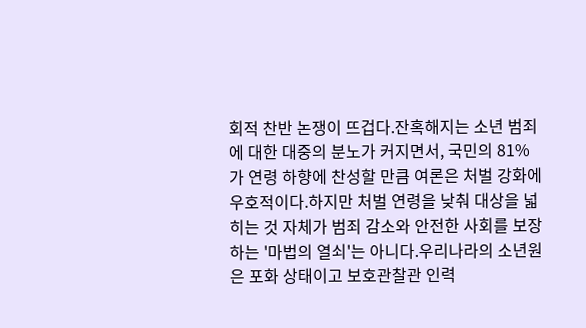회적 찬반 논쟁이 뜨겁다.잔혹해지는 소년 범죄에 대한 대중의 분노가 커지면서, 국민의 81%가 연령 하향에 찬성할 만큼 여론은 처벌 강화에 우호적이다.하지만 처벌 연령을 낮춰 대상을 넓히는 것 자체가 범죄 감소와 안전한 사회를 보장하는 '마법의 열쇠'는 아니다.우리나라의 소년원은 포화 상태이고 보호관찰관 인력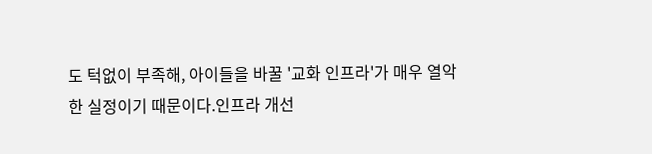도 턱없이 부족해, 아이들을 바꿀 '교화 인프라'가 매우 열악한 실정이기 때문이다.인프라 개선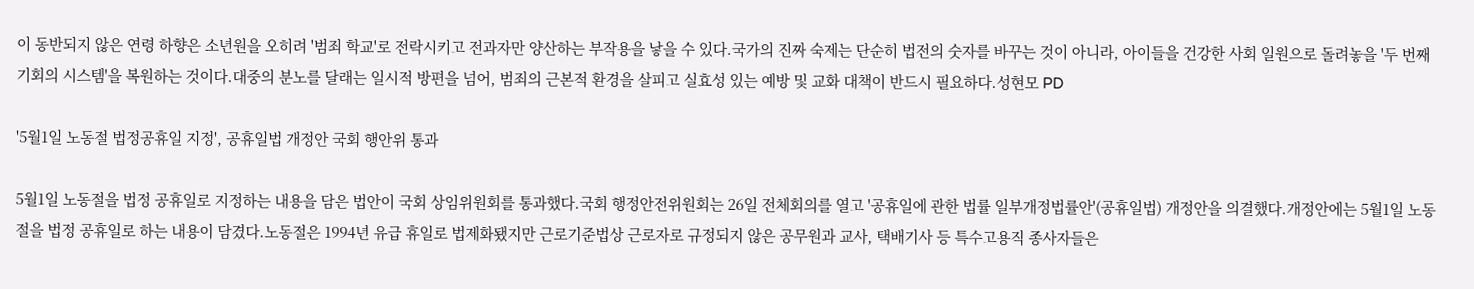이 동반되지 않은 연령 하향은 소년원을 오히려 '범죄 학교'로 전락시키고 전과자만 양산하는 부작용을 낳을 수 있다.국가의 진짜 숙제는 단순히 법전의 숫자를 바꾸는 것이 아니라, 아이들을 건강한 사회 일원으로 돌려놓을 '두 번째 기회의 시스템'을 복원하는 것이다.대중의 분노를 달래는 일시적 방편을 넘어, 범죄의 근본적 환경을 살피고 실효성 있는 예방 및 교화 대책이 반드시 필요하다.성현모 PD

'5월1일 노동절 법정공휴일 지정', 공휴일법 개정안 국회 행안위 통과

5월1일 노동절을 법정 공휴일로 지정하는 내용을 담은 법안이 국회 상임위원회를 통과했다.국회 행정안전위원회는 26일 전체회의를 열고 '공휴일에 관한 법률 일부개정법률안'(공휴일법) 개정안을 의결했다.개정안에는 5월1일 노동절을 법정 공휴일로 하는 내용이 담겼다.노동절은 1994년 유급 휴일로 법제화됐지만 근로기준법상 근로자로 규정되지 않은 공무원과 교사, 택배기사 등 특수고용직 종사자들은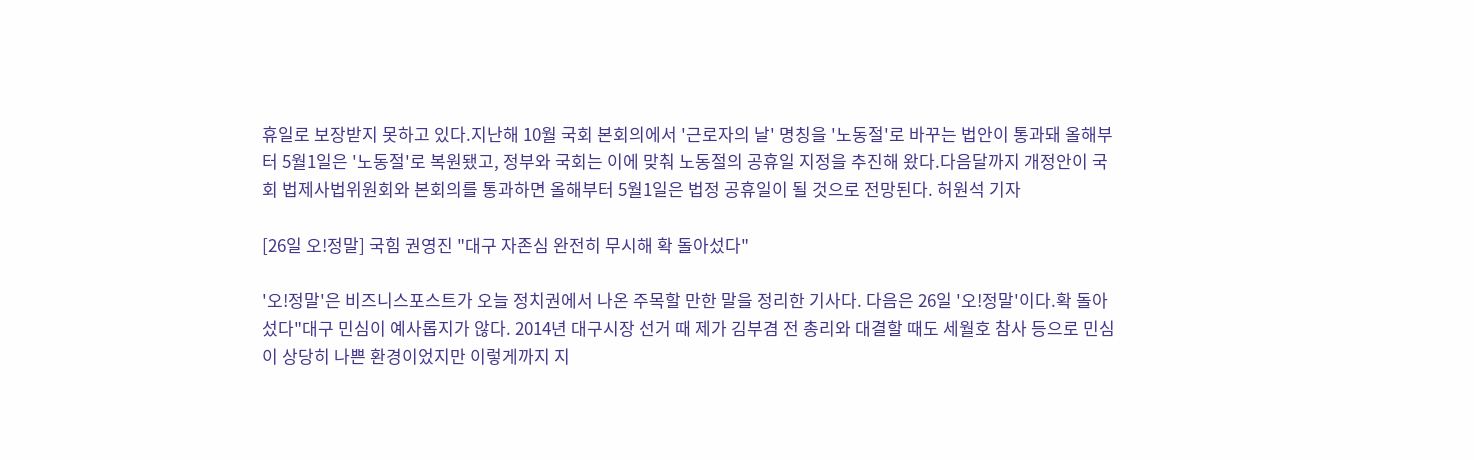휴일로 보장받지 못하고 있다.지난해 10월 국회 본회의에서 '근로자의 날' 명칭을 '노동절'로 바꾸는 법안이 통과돼 올해부터 5월1일은 '노동절'로 복원됐고, 정부와 국회는 이에 맞춰 노동절의 공휴일 지정을 추진해 왔다.다음달까지 개정안이 국회 법제사법위원회와 본회의를 통과하면 올해부터 5월1일은 법정 공휴일이 될 것으로 전망된다. 허원석 기자

[26일 오!정말] 국힘 권영진 "대구 자존심 완전히 무시해 확 돌아섰다"

'오!정말'은 비즈니스포스트가 오늘 정치권에서 나온 주목할 만한 말을 정리한 기사다. 다음은 26일 '오!정말'이다.확 돌아섰다"대구 민심이 예사롭지가 않다. 2014년 대구시장 선거 때 제가 김부겸 전 총리와 대결할 때도 세월호 참사 등으로 민심이 상당히 나쁜 환경이었지만 이렇게까지 지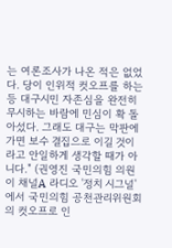는 여론조사가 나온 적은 없었다. 당이 인위적 컷오프를 하는 등 대구시민 자존심을 완전히 무시하는 바람에 민심이 확 돌아섰다. 그래도 대구는 막판에 가면 보수 결집으로 이길 것이라고 안일하게 생각할 때가 아니다." (권영진 국민의힘 의원이 채널A 라디오 '정치 시그널'에서 국민의힘 공천관리위원회의 컷오프로 인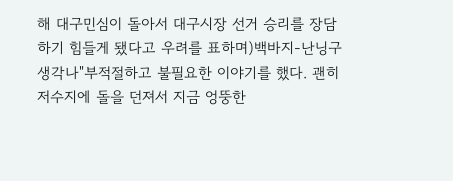해 대구민심이 돌아서 대구시장 선거 승리를 장담하기 힘들게 됐다고 우려를 표하며)백바지-난닝구 생각나"부적절하고 불필요한 이야기를 했다. 괜히 저수지에 돌을 던져서 지금 엉뚱한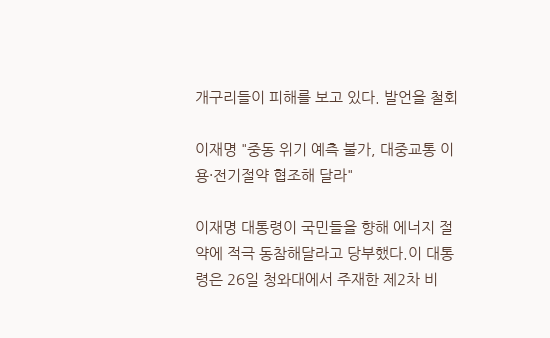개구리들이 피해를 보고 있다. 발언을 철회

이재명 "중동 위기 예측 불가, 대중교통 이용·전기절약 협조해 달라"

이재명 대통령이 국민들을 향해 에너지 절약에 적극 동참해달라고 당부했다.이 대통령은 26일 청와대에서 주재한 제2차 비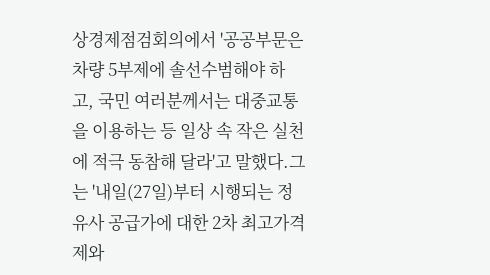상경제점검회의에서 '공공부문은 차량 5부제에 솔선수범해야 하고, 국민 여러분께서는 대중교통을 이용하는 등 일상 속 작은 실천에 적극 동참해 달라'고 말했다.그는 '내일(27일)부터 시행되는 정유사 공급가에 대한 2차 최고가격제와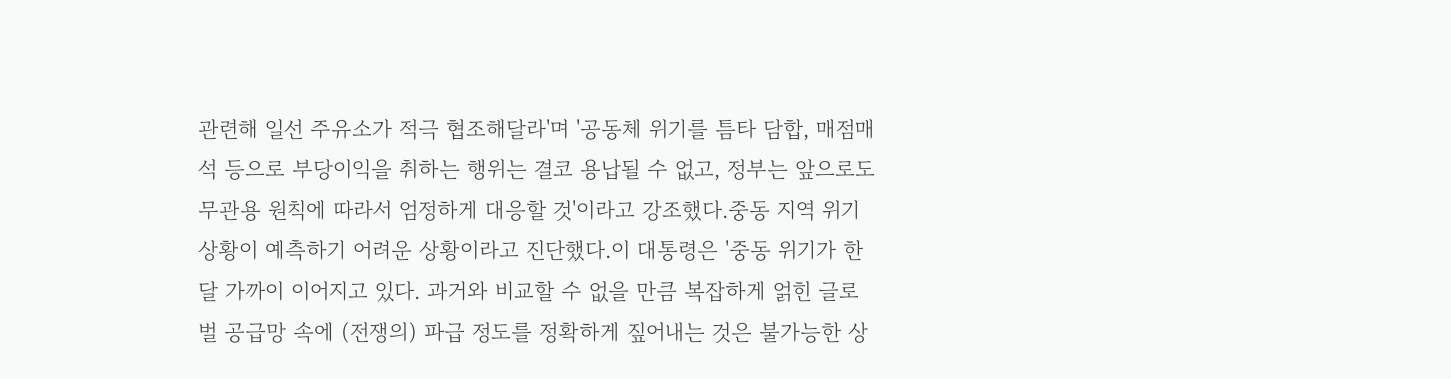관련해 일선 주유소가 적극 협조해달라'며 '공동체 위기를 틈타 담합, 매점매석 등으로 부당이익을 취하는 행위는 결코 용납될 수 없고, 정부는 앞으로도 무관용 원칙에 따라서 엄정하게 대응할 것'이라고 강조했다.중동 지역 위기 상황이 예측하기 어려운 상황이라고 진단했다.이 대통령은 '중동 위기가 한 달 가까이 이어지고 있다. 과거와 비교할 수 없을 만큼 복잡하게 얽힌 글로벌 공급망 속에 (전쟁의) 파급 정도를 정확하게 짚어내는 것은 불가능한 상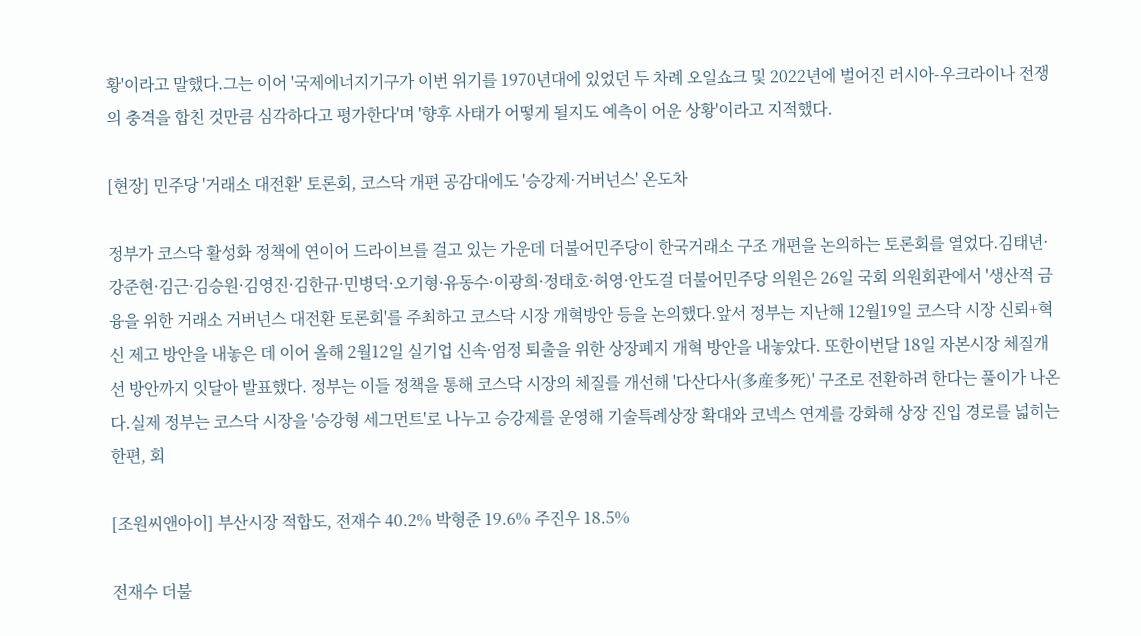황'이라고 말했다.그는 이어 '국제에너지기구가 이번 위기를 1970년대에 있었던 두 차례 오일쇼크 및 2022년에 벌어진 러시아-우크라이나 전쟁의 충격을 합친 것만큼 심각하다고 평가한다'며 '향후 사태가 어떻게 될지도 예측이 어운 상황'이라고 지적했다.

[현장] 민주당 '거래소 대전환' 토론회, 코스닥 개편 공감대에도 '승강제·거버넌스' 온도차

정부가 코스닥 활성화 정책에 연이어 드라이브를 걸고 있는 가운데 더불어민주당이 한국거래소 구조 개편을 논의하는 토론회를 열었다.김태년·강준현·김근·김승원·김영진·김한규·민병덕·오기형·유동수·이광희·정태호·허영·안도걸 더불어민주당 의원은 26일 국회 의원회관에서 '생산적 금융을 위한 거래소 거버넌스 대전환 토론회'를 주최하고 코스닥 시장 개혁방안 등을 논의했다.앞서 정부는 지난해 12월19일 코스닥 시장 신뢰+혁신 제고 방안을 내놓은 데 이어 올해 2월12일 실기업 신속·엄정 퇴출을 위한 상장폐지 개혁 방안을 내놓았다. 또한이번달 18일 자본시장 체질개선 방안까지 잇달아 발표했다. 정부는 이들 정책을 통해 코스닥 시장의 체질를 개선해 '다산다사(多産多死)' 구조로 전환하려 한다는 풀이가 나온다.실제 정부는 코스닥 시장을 '승강형 세그먼트'로 나누고 승강제를 운영해 기술특례상장 확대와 코넥스 연계를 강화해 상장 진입 경로를 넓히는 한편, 회

[조원씨앤아이] 부산시장 적합도, 전재수 40.2% 박형준 19.6% 주진우 18.5%

전재수 더불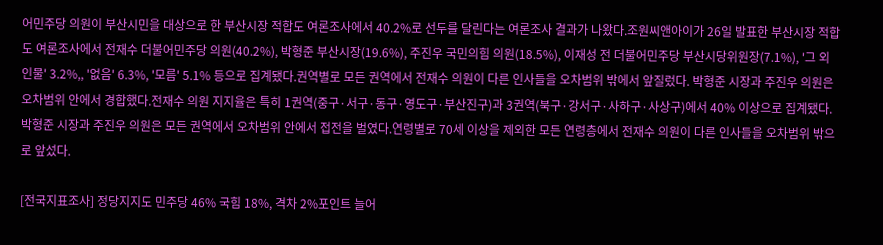어민주당 의원이 부산시민을 대상으로 한 부산시장 적합도 여론조사에서 40.2%로 선두를 달린다는 여론조사 결과가 나왔다.조원씨앤아이가 26일 발표한 부산시장 적합도 여론조사에서 전재수 더불어민주당 의원(40.2%), 박형준 부산시장(19.6%), 주진우 국민의힘 의원(18.5%), 이재성 전 더불어민주당 부산시당위원장(7.1%), '그 외 인물' 3.2%,, '없음' 6.3%, '모름' 5.1% 등으로 집계됐다.권역별로 모든 권역에서 전재수 의원이 다른 인사들을 오차범위 밖에서 앞질렀다. 박형준 시장과 주진우 의원은 오차범위 안에서 경합했다.전재수 의원 지지율은 특히 1권역(중구·서구·동구·영도구·부산진구)과 3권역(북구·강서구·사하구·사상구)에서 40% 이상으로 집계됐다.박형준 시장과 주진우 의원은 모든 권역에서 오차범위 안에서 접전을 벌였다.연령별로 70세 이상을 제외한 모든 연령층에서 전재수 의원이 다른 인사들을 오차범위 밖으로 앞섰다.

[전국지표조사] 정당지지도 민주당 46% 국힘 18%, 격차 2%포인트 늘어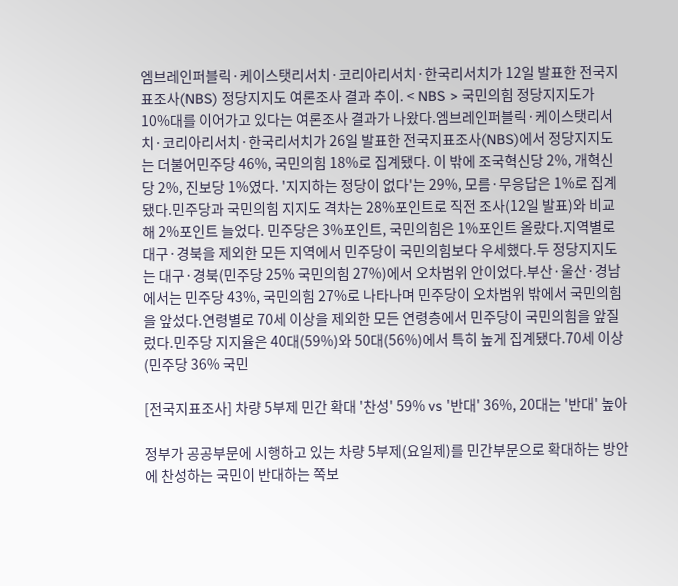엠브레인퍼블릭·케이스탯리서치·코리아리서치·한국리서치가 12일 발표한 전국지표조사(NBS) 정당지지도 여론조사 결과 추이. < NBS > 국민의힘 정당지지도가 10%대를 이어가고 있다는 여론조사 결과가 나왔다.엠브레인퍼블릭·케이스탯리서치·코리아리서치·한국리서치가 26일 발표한 전국지표조사(NBS)에서 정당지지도는 더불어민주당 46%, 국민의힘 18%로 집계됐다. 이 밖에 조국혁신당 2%, 개혁신당 2%, 진보당 1%였다. '지지하는 정당이 없다'는 29%, 모름·무응답은 1%로 집계됐다.민주당과 국민의힘 지지도 격차는 28%포인트로 직전 조사(12일 발표)와 비교해 2%포인트 늘었다. 민주당은 3%포인트, 국민의힘은 1%포인트 올랐다.지역별로 대구·경북을 제외한 모든 지역에서 민주당이 국민의힘보다 우세했다.두 정당지지도는 대구·경북(민주당 25% 국민의힘 27%)에서 오차범위 안이었다.부산·울산·경남에서는 민주당 43%, 국민의힘 27%로 나타나며 민주당이 오차범위 밖에서 국민의힘을 앞섰다.연령별로 70세 이상을 제외한 모든 연령층에서 민주당이 국민의힘을 앞질렀다.민주당 지지율은 40대(59%)와 50대(56%)에서 특히 높게 집계됐다.70세 이상(민주당 36% 국민

[전국지표조사] 차량 5부제 민간 확대 '찬성' 59% vs '반대' 36%, 20대는 '반대' 높아

정부가 공공부문에 시행하고 있는 차량 5부제(요일제)를 민간부문으로 확대하는 방안에 찬성하는 국민이 반대하는 쪽보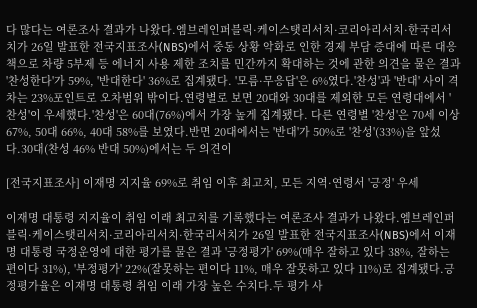다 많다는 여론조사 결과가 나왔다.엠브레인퍼블릭·케이스탯리서치·코리아리서치·한국리서치가 26일 발표한 전국지표조사(NBS)에서 중동 상황 악화로 인한 경제 부담 증대에 따른 대응책으로 차량 5부제 등 에너지 사용 제한 조치를 민간까지 확대하는 것에 관한 의견을 물은 결과 '찬성한다'가 59%, '반대한다' 36%로 집계됐다. '모름·무응답'은 6%였다.'찬성'과 '반대' 사이 격차는 23%포인트로 오차범위 밖이다.연령별로 보면 20대와 30대를 제외한 모든 연령대에서 '찬성'이 우세했다.'찬성'은 60대(76%)에서 가장 높게 집계됐다. 다른 연령별 '찬성'은 70세 이상 67%, 50대 66%, 40대 58%를 보였다.반면 20대에서는 '반대'가 50%로 '찬성'(33%)을 앞섰다.30대(찬성 46% 반대 50%)에서는 두 의견이

[전국지표조사] 이재명 지지율 69%로 취임 이후 최고치, 모든 지역·연령서 '긍정' 우세

이재명 대통령 지지율이 취임 이래 최고치를 기록했다는 여론조사 결과가 나왔다.엠브레인퍼블릭·케이스탯리서치·코리아리서치·한국리서치가 26일 발표한 전국지표조사(NBS)에서 이재명 대통령 국정운영에 대한 평가를 물은 결과 '긍정평가' 69%(매우 잘하고 있다 38%, 잘하는 편이다 31%), '부정평가' 22%(잘못하는 편이다 11%, 매우 잘못하고 있다 11%)로 집계됐다.긍정평가율은 이재명 대통령 취임 이래 가장 높은 수치다.두 평가 사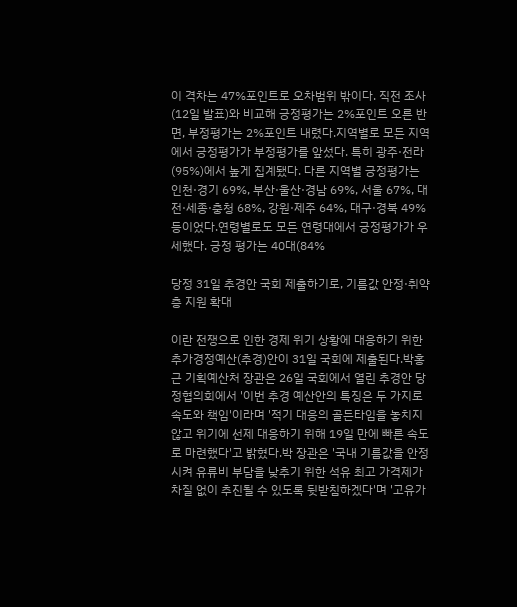이 격차는 47%포인트로 오차범위 밖이다. 직전 조사(12일 발표)와 비교해 긍정평가는 2%포인트 오른 반면, 부정평가는 2%포인트 내렸다.지역별로 모든 지역에서 긍정평가가 부정평가를 앞섰다. 특히 광주·전라(95%)에서 높게 집계됐다. 다른 지역별 긍정평가는 인천·경기 69%, 부산·울산·경남 69%, 서울 67%, 대전·세종·충청 68%, 강원·제주 64%, 대구·경북 49% 등이었다.연령별로도 모든 연령대에서 긍정평가가 우세했다. 긍정 평가는 40대(84%

당정 31일 추경안 국회 제출하기로, 기름값 안정·취약층 지원 확대

이란 전쟁으로 인한 경제 위기 상황에 대응하기 위한 추가경정예산(추경)안이 31일 국회에 제출된다.박홍근 기획예산처 장관은 26일 국회에서 열린 추경안 당정협의회에서 '이번 추경 예산안의 특징은 두 가지로 속도와 책임'이라며 '적기 대응의 골든타임을 놓치지 않고 위기에 선제 대응하기 위해 19일 만에 빠른 속도로 마련했다'고 밝혔다.박 장관은 '국내 기름값을 안정시켜 유류비 부담을 낮추기 위한 석유 최고 가격제가 차질 없이 추진될 수 있도록 뒷받침하겠다'며 '고유가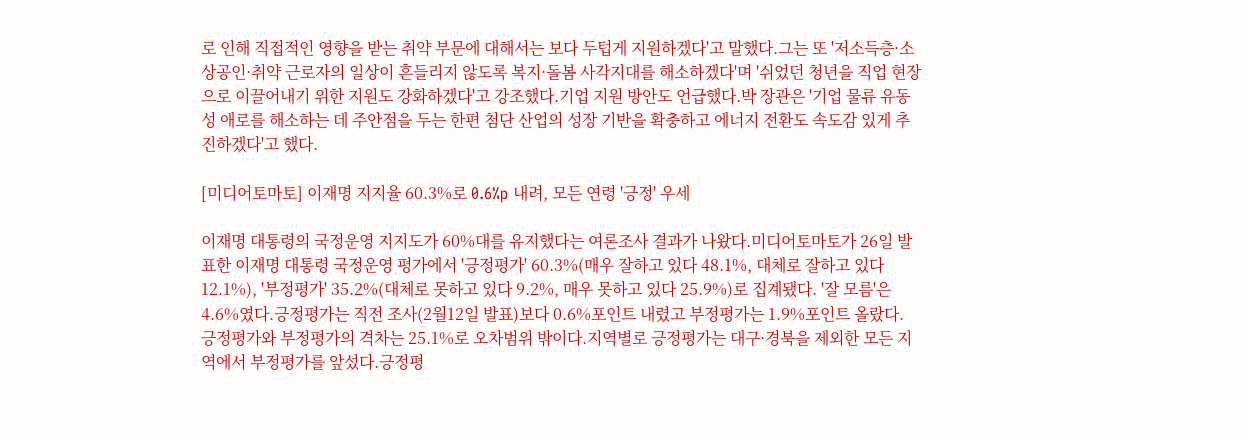로 인해 직접적인 영향을 받는 취약 부문에 대해서는 보다 두텁게 지원하겠다'고 말했다.그는 또 '저소득층·소상공인·취약 근로자의 일상이 흔들리지 않도록 복지·돌봄 사각지대를 해소하겠다'며 '쉬었던 청년을 직업 현장으로 이끌어내기 위한 지원도 강화하겠다'고 강조했다.기업 지원 방안도 언급했다.박 장관은 '기업 물류 유동성 애로를 해소하는 데 주안점을 두는 한편 첨단 산업의 성장 기반을 확충하고 에너지 전환도 속도감 있게 추진하겠다'고 했다.

[미디어토마토] 이재명 지지율 60.3%로 0.6%p 내려, 모든 연령 '긍정' 우세

이재명 대통령의 국정운영 지지도가 60%대를 유지했다는 여론조사 결과가 나왔다.미디어토마토가 26일 발표한 이재명 대통령 국정운영 평가에서 '긍정평가' 60.3%(매우 잘하고 있다 48.1%, 대체로 잘하고 있다 12.1%), '부정평가' 35.2%(대체로 못하고 있다 9.2%, 매우 못하고 있다 25.9%)로 집계됐다. '잘 모름'은 4.6%였다.긍정평가는 직전 조사(2월12일 발표)보다 0.6%포인트 내렸고 부정평가는 1.9%포인트 올랐다. 긍정평가와 부정평가의 격차는 25.1%로 오차범위 밖이다.지역별로 긍정평가는 대구·경북을 제외한 모든 지역에서 부정평가를 앞섰다.긍정평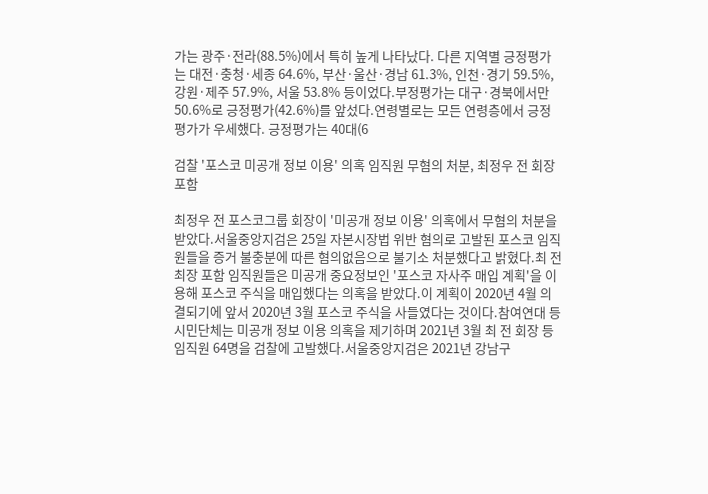가는 광주·전라(88.5%)에서 특히 높게 나타났다. 다른 지역별 긍정평가는 대전·충청·세종 64.6%, 부산·울산·경남 61.3%, 인천·경기 59.5%, 강원·제주 57.9%, 서울 53.8% 등이었다.부정평가는 대구·경북에서만 50.6%로 긍정평가(42.6%)를 앞섰다.연령별로는 모든 연령층에서 긍정 평가가 우세했다. 긍정평가는 40대(6

검찰 '포스코 미공개 정보 이용' 의혹 임직원 무혐의 처분, 최정우 전 회장 포함

최정우 전 포스코그룹 회장이 '미공개 정보 이용' 의혹에서 무혐의 처분을 받았다.서울중앙지검은 25일 자본시장법 위반 혐의로 고발된 포스코 임직원들을 증거 불충분에 따른 혐의없음으로 불기소 처분했다고 밝혔다.최 전 최장 포함 임직원들은 미공개 중요정보인 '포스코 자사주 매입 계획'을 이용해 포스코 주식을 매입했다는 의혹을 받았다.이 계획이 2020년 4월 의결되기에 앞서 2020년 3월 포스코 주식을 사들였다는 것이다.참여연대 등 시민단체는 미공개 정보 이용 의혹을 제기하며 2021년 3월 최 전 회장 등 임직원 64명을 검찰에 고발했다.서울중앙지검은 2021년 강남구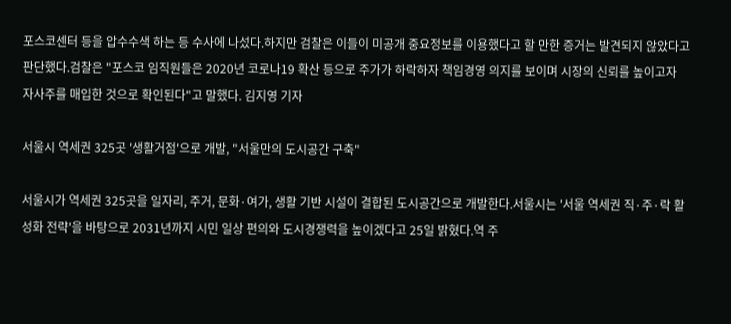포스코센터 등을 압수수색 하는 등 수사에 나섰다.하지만 검찰은 이들이 미공개 중요정보를 이용했다고 할 만한 증거는 발견되지 않았다고 판단했다.검찰은 "포스코 임직원들은 2020년 코로나19 확산 등으로 주가가 하락하자 책임경영 의지를 보이며 시장의 신뢰를 높이고자 자사주를 매입한 것으로 확인된다"고 말했다. 김지영 기자

서울시 역세권 325곳 '생활거점'으로 개발, "서울만의 도시공간 구축"

서울시가 역세권 325곳을 일자리, 주거, 문화·여가, 생활 기반 시설이 결합된 도시공간으로 개발한다.서울시는 '서울 역세권 직·주·락 활성화 전략'을 바탕으로 2031년까지 시민 일상 편의와 도시경쟁력을 높이겠다고 25일 밝혔다.역 주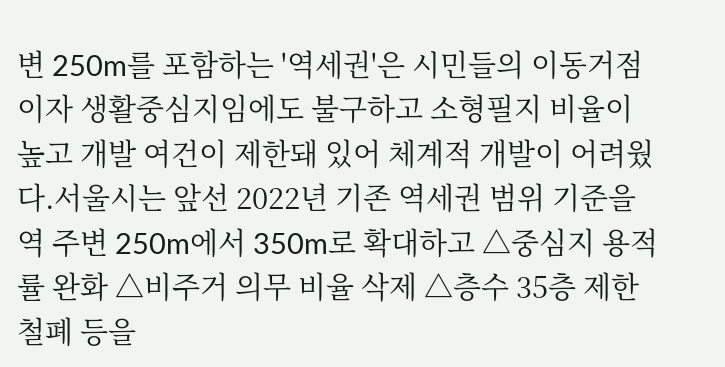변 250m를 포함하는 '역세권'은 시민들의 이동거점이자 생활중심지임에도 불구하고 소형필지 비율이 높고 개발 여건이 제한돼 있어 체계적 개발이 어려웠다.서울시는 앞선 2022년 기존 역세권 범위 기준을 역 주변 250m에서 350m로 확대하고 △중심지 용적률 완화 △비주거 의무 비율 삭제 △층수 35층 제한 철폐 등을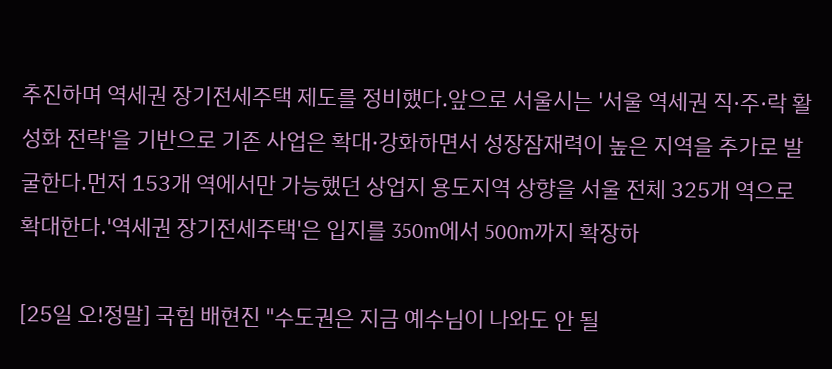추진하며 역세권 장기전세주택 제도를 정비했다.앞으로 서울시는 '서울 역세권 직·주·락 활성화 전략'을 기반으로 기존 사업은 확대·강화하면서 성장잠재력이 높은 지역을 추가로 발굴한다.먼저 153개 역에서만 가능했던 상업지 용도지역 상향을 서울 전체 325개 역으로 확대한다.'역세권 장기전세주택'은 입지를 350m에서 500m까지 확장하

[25일 오!정말] 국힘 배현진 "수도권은 지금 예수님이 나와도 안 될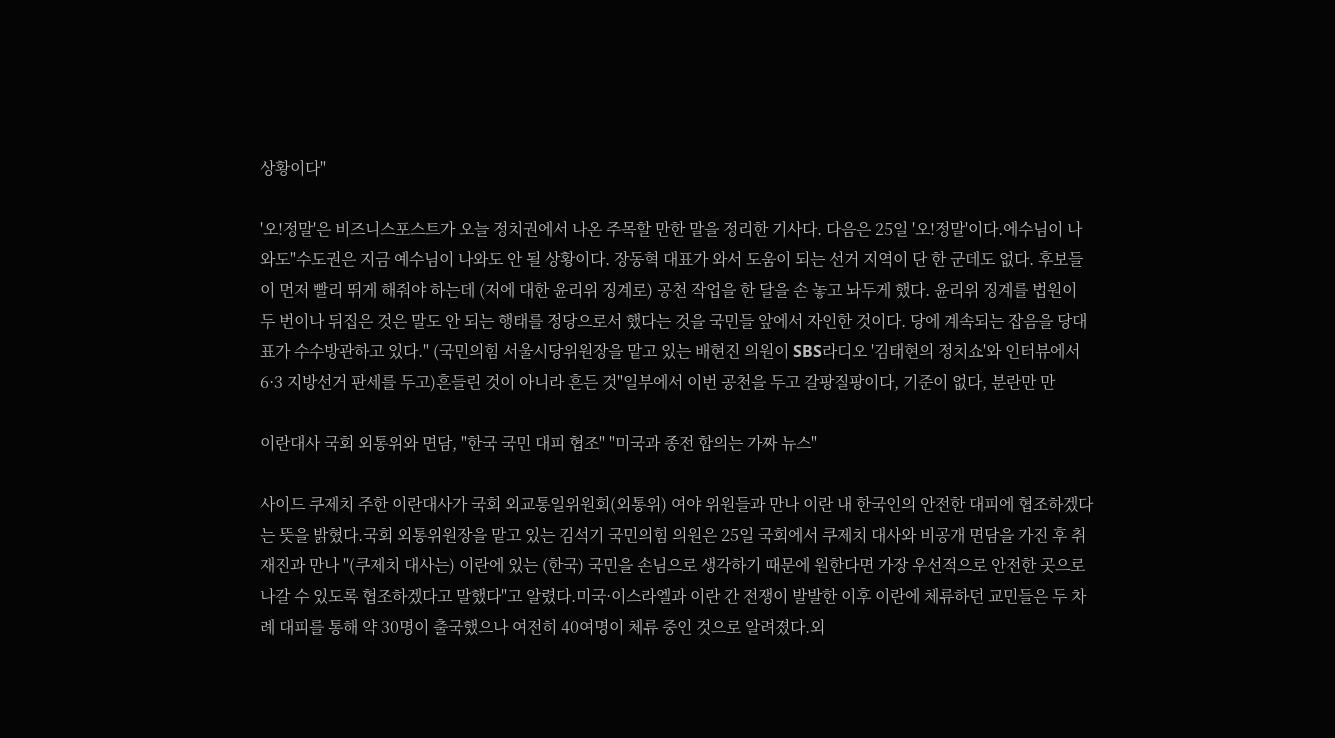상황이다"

'오!정말'은 비즈니스포스트가 오늘 정치권에서 나온 주목할 만한 말을 정리한 기사다. 다음은 25일 '오!정말'이다.에수님이 나와도"수도권은 지금 예수님이 나와도 안 될 상황이다. 장동혁 대표가 와서 도움이 되는 선거 지역이 단 한 군데도 없다. 후보들이 먼저 빨리 뛰게 해줘야 하는데 (저에 대한 윤리위 징계로) 공천 작업을 한 달을 손 놓고 놔두게 했다. 윤리위 징계를 법원이 두 번이나 뒤집은 것은 말도 안 되는 행태를 정당으로서 했다는 것을 국민들 앞에서 자인한 것이다. 당에 계속되는 잡음을 당대표가 수수방관하고 있다." (국민의힘 서울시당위원장을 맡고 있는 배현진 의원이 SBS라디오 '김태현의 정치쇼'와 인터뷰에서 6·3 지방선거 판세를 두고)흔들린 것이 아니라 흔든 것"일부에서 이번 공천을 두고 갈팡질팡이다, 기준이 없다, 분란만 만

이란대사 국회 외통위와 면담, "한국 국민 대피 협조" "미국과 종전 합의는 가짜 뉴스"

사이드 쿠제치 주한 이란대사가 국회 외교통일위원회(외통위) 여야 위원들과 만나 이란 내 한국인의 안전한 대피에 협조하겠다는 뜻을 밝혔다.국회 외통위원장을 맡고 있는 김석기 국민의힘 의원은 25일 국회에서 쿠제치 대사와 비공개 면담을 가진 후 취재진과 만나 "(쿠제치 대사는) 이란에 있는 (한국) 국민을 손님으로 생각하기 때문에 원한다면 가장 우선적으로 안전한 곳으로 나갈 수 있도록 협조하겠다고 말했다"고 알렸다.미국·이스라엘과 이란 간 전쟁이 발발한 이후 이란에 체류하던 교민들은 두 차례 대피를 통해 약 30명이 출국했으나 여전히 40여명이 체류 중인 것으로 알려졌다.외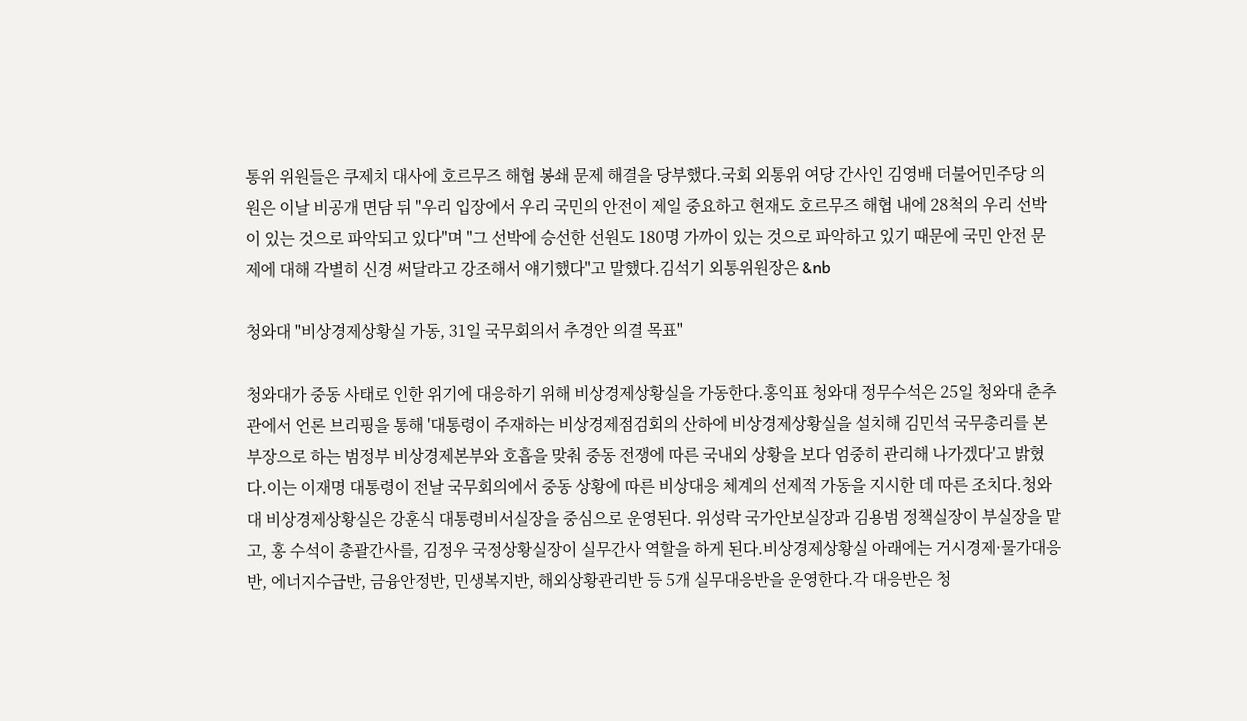통위 위원들은 쿠제치 대사에 호르무즈 해협 봉쇄 문제 해결을 당부했다.국회 외통위 여당 간사인 김영배 더불어민주당 의원은 이날 비공개 면담 뒤 "우리 입장에서 우리 국민의 안전이 제일 중요하고 현재도 호르무즈 해협 내에 28척의 우리 선박이 있는 것으로 파악되고 있다"며 "그 선박에 승선한 선원도 180명 가까이 있는 것으로 파악하고 있기 때문에 국민 안전 문제에 대해 각별히 신경 써달라고 강조해서 얘기했다"고 말했다.김석기 외통위원장은 &nb

청와대 "비상경제상황실 가동, 31일 국무회의서 추경안 의결 목표"

청와대가 중동 사태로 인한 위기에 대응하기 위해 비상경제상황실을 가동한다.홍익표 청와대 정무수석은 25일 청와대 춘추관에서 언론 브리핑을 통해 '대통령이 주재하는 비상경제점검회의 산하에 비상경제상황실을 설치해 김민석 국무총리를 본부장으로 하는 범정부 비상경제본부와 호흡을 맞춰 중동 전쟁에 따른 국내외 상황을 보다 엄중히 관리해 나가겠다'고 밝혔다.이는 이재명 대통령이 전날 국무회의에서 중동 상황에 따른 비상대응 체계의 선제적 가동을 지시한 데 따른 조치다.청와대 비상경제상황실은 강훈식 대통령비서실장을 중심으로 운영된다. 위성락 국가안보실장과 김용범 정책실장이 부실장을 맡고, 홍 수석이 총괄간사를, 김정우 국정상황실장이 실무간사 역할을 하게 된다.비상경제상황실 아래에는 거시경제·물가대응반, 에너지수급반, 금융안정반, 민생복지반, 해외상황관리반 등 5개 실무대응반을 운영한다.각 대응반은 청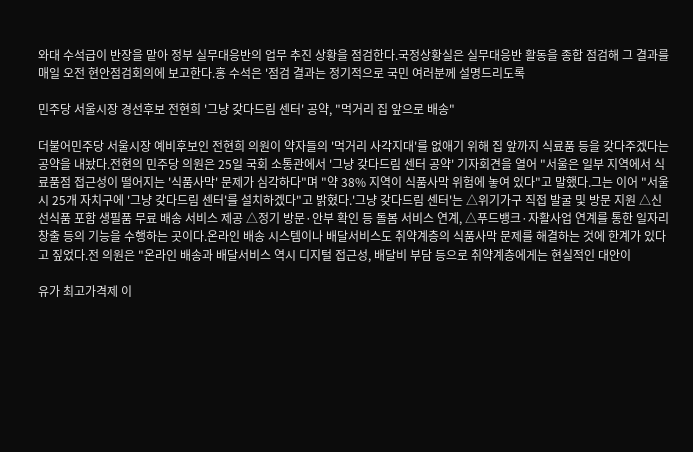와대 수석급이 반장을 맡아 정부 실무대응반의 업무 추진 상황을 점검한다.국정상황실은 실무대응반 활동을 종합 점검해 그 결과를 매일 오전 현안점검회의에 보고한다.홍 수석은 '점검 결과는 정기적으로 국민 여러분께 설명드리도록

민주당 서울시장 경선후보 전현희 '그냥 갖다드림 센터' 공약, "먹거리 집 앞으로 배송"

더불어민주당 서울시장 예비후보인 전현희 의원이 약자들의 '먹거리 사각지대'를 없애기 위해 집 앞까지 식료품 등을 갖다주겠다는 공약을 내놨다.전현의 민주당 의원은 25일 국회 소통관에서 '그냥 갖다드림 센터 공약' 기자회견을 열어 "서울은 일부 지역에서 식료품점 접근성이 떨어지는 '식품사막' 문제가 심각하다"며 "약 38% 지역이 식품사막 위험에 놓여 있다"고 말했다.그는 이어 "서울시 25개 자치구에 '그냥 갖다드림 센터'를 설치하겠다"고 밝혔다.'그냥 갖다드림 센터'는 △위기가구 직접 발굴 및 방문 지원 △신선식품 포함 생필품 무료 배송 서비스 제공 △정기 방문·안부 확인 등 돌봄 서비스 연계, △푸드뱅크·자활사업 연계를 통한 일자리 창출 등의 기능을 수행하는 곳이다.온라인 배송 시스템이나 배달서비스도 취약계층의 식품사막 문제를 해결하는 것에 한계가 있다고 짚었다.전 의원은 "온라인 배송과 배달서비스 역시 디지털 접근성, 배달비 부담 등으로 취약계층에게는 현실적인 대안이

유가 최고가격제 이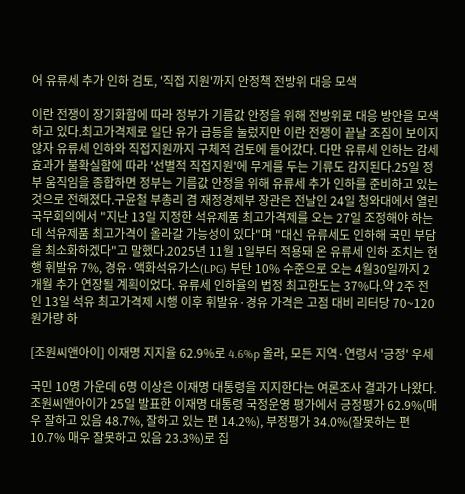어 유류세 추가 인하 검토, '직접 지원'까지 안정책 전방위 대응 모색

이란 전쟁이 장기화함에 따라 정부가 기름값 안정을 위해 전방위로 대응 방안을 모색하고 있다.최고가격제로 일단 유가 급등을 눌렀지만 이란 전쟁이 끝날 조짐이 보이지 않자 유류세 인하와 직접지원까지 구체적 검토에 들어갔다. 다만 유류세 인하는 감세 효과가 불확실함에 따라 '선별적 직접지원'에 무게를 두는 기류도 감지된다.25일 정부 움직임을 종합하면 정부는 기름값 안정을 위해 유류세 추가 인하를 준비하고 있는 것으로 전해졌다.구윤철 부총리 겸 재정경제부 장관은 전날인 24일 청와대에서 열린 국무회의에서 "지난 13일 지정한 석유제품 최고가격제를 오는 27일 조정해야 하는데 석유제품 최고가격이 올라갈 가능성이 있다"며 "대신 유류세도 인하해 국민 부담을 최소화하겠다"고 말했다.2025년 11월 1일부터 적용돼 온 유류세 인하 조치는 현행 휘발유 7%, 경유·액화석유가스(LPG) 부탄 10% 수준으로 오는 4월30일까지 2개월 추가 연장될 계획이었다. 유류세 인하율의 법정 최고한도는 37%다.약 2주 전인 13일 석유 최고가격제 시행 이후 휘발유·경유 가격은 고점 대비 리터당 70~120원가량 하

[조원씨앤아이] 이재명 지지율 62.9%로 4.6%p 올라, 모든 지역·연령서 '긍정' 우세

국민 10명 가운데 6명 이상은 이재명 대통령을 지지한다는 여론조사 결과가 나왔다.조원씨앤아이가 25일 발표한 이재명 대통령 국정운영 평가에서 긍정평가 62.9%(매우 잘하고 있음 48.7%, 잘하고 있는 편 14.2%), 부정평가 34.0%(잘못하는 편 10.7% 매우 잘못하고 있음 23.3%)로 집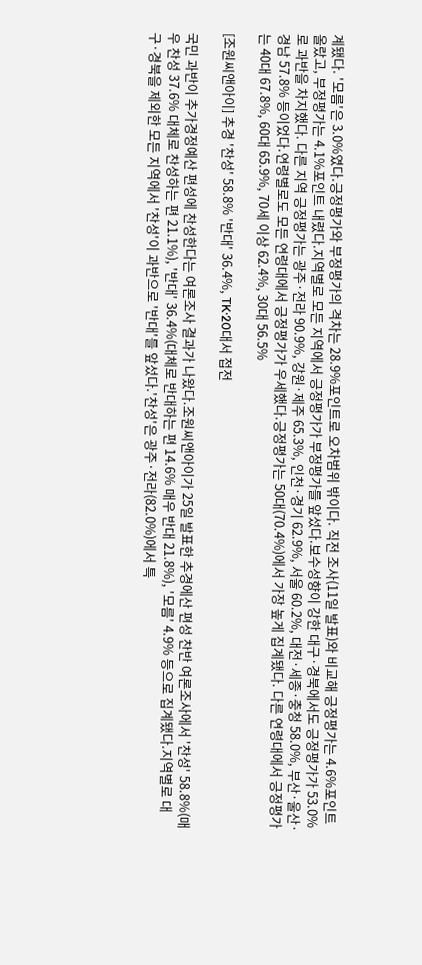계됐다. '모름'은 3.0%였다.긍정평가와 부정평가의 격차는 28.9%포인트로 오차범위 밖이다. 직전 조사(11일 발표)와 비교해 긍정평가는 4.6%포인트 올랐고, 부정평가는 4.1%포인트 내렸다.지역별로 모든 지역에서 긍정평가가 부정평가를 앞섰다.보수성향이 강한 대구·경북에서도 긍정평가가 53.0%로 과반을 차지했다. 다른 지역 긍정평가는 광주·전라 90.9%, 강원·제주 65.3%, 인천·경기 62.9%, 서울 60.2%, 대전·세종·충청 58.0%, 부산·울산·경남 57.8% 등이었다.연령별로도 모든 연령대에서 긍정평가가 우세했다.긍정평가는 50대(70.4%)에서 가장 높게 집계됐다. 다른 연령대에서 긍정평가는 40대 67.8%, 60대 65.9%, 70세 이상 62.4%, 30대 56.5%

[조원씨앤아이] 추경 '찬성' 58.8% '반대' 36.4%, TK·20대서 접전

국민 과반이 추가경정예산 편성에 찬성한다는 여론조사 결과가 나왔다.조원씨앤아이가 25일 발표한 추경에산 편성 찬반 여론조사에서 '찬성' 58.8%(매우 찬성 37.6% 대체로 찬성하는 편 21.1%), '반대' 36.4%(대체로 반대하는 편 14.6% 매우 반대 21.8%), '모름' 4.9% 등으로 집계됐다.지역별로 대구·경북을 제외한 모든 지역에서 '찬성'이 과반으로 '반대'를 앞섰다.'찬성'은 광주·전라(82.0%)에서 특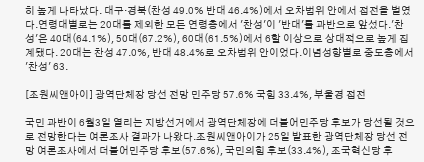히 높게 나타났다. 대구·경북(찬성 49.0% 반대 46.4%)에서 오차범위 안에서 접전을 벌였다.연령대별로는 20대를 제외한 모든 연령층에서 '찬성'이 '반대'를 과반으로 앞섰다.'찬성'은 40대(64.1%), 50대(67.2%), 60대(61.5%)에서 6할 이상으로 상대적으로 높게 집계됐다. 20대는 찬성 47.0%, 반대 48.4%로 오차범위 안이었다.이념성향별로 중도층에서 '찬성' 63.

[조원씨앤아이] 광역단체장 당선 전망 민주당 57.6% 국힘 33.4%, 부울경 접전

국민 과반이 6월3일 열리는 지방선거에서 광역단체장에 더불어민주당 후보가 당선될 것으로 전망한다는 여론조사 결과가 나왔다.조원씨앤아이가 25일 발표한 광역단체장 당선 전망 여론조사에서 더불어민주당 후보(57.6%), 국민의힘 후보(33.4%), 조국혁신당 후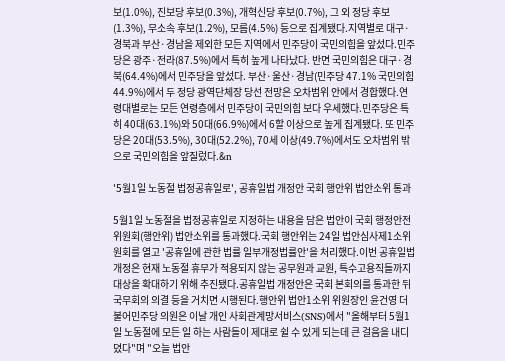보(1.0%), 진보당 후보(0.3%), 개혁신당 후보(0.7%), 그 외 정당 후보(1.3%), 무소속 후보(1.2%), 모름(4.5%) 등으로 집계됐다.지역별로 대구·경북과 부산·경남을 제외한 모든 지역에서 민주당이 국민의힘을 앞섰다.민주당은 광주·전라(87.5%)에서 특히 높게 나타났다. 반면 국민의힘은 대구·경북(64.4%)에서 민주당을 앞섰다. 부산·울산·경남(민주당 47.1% 국민의힘 44.9%)에서 두 정당 광역단체장 당선 전망은 오차범위 안에서 경합했다.연령대별로는 모든 연령층에서 민주당이 국민의힘 보다 우세했다.민주당은 특히 40대(63.1%)와 50대(66.9%)에서 6할 이상으로 높게 집계됐다. 또 민주당은 20대(53.5%), 30대(52.2%), 70세 이상(49.7%)에서도 오차범위 밖으로 국민의힘을 앞질렀다.&n

'5월1일 노동절 법정공휴일로', 공휴일법 개정안 국회 행안위 법안소위 통과

5월1일 노동절을 법정공휴일로 지정하는 내용을 담은 법안이 국회 행정안전위원회(행안위) 법안소위를 통과했다.국회 행안위는 24일 법안심사제1소위원회를 열고 '공휴일에 관한 법률 일부개정법률안'을 처리했다.이번 공휴일법 개정은 현재 노동절 휴무가 적용되지 않는 공무원과 교원, 특수고용직들까지 대상을 확대하기 위해 추진됐다.공휴일법 개정안은 국회 본회의를 통과한 뒤 국무회의 의결 등을 거치면 시행된다.행안위 법안1소위 위원장인 윤건영 더불어민주당 의원은 이날 개인 사회관계망서비스(SNS)에서 "올해부터 5월1일 노동절에 모든 일 하는 사람들이 제대로 쉴 수 있게 되는데 큰 걸음을 내디뎠다"며 "오늘 법안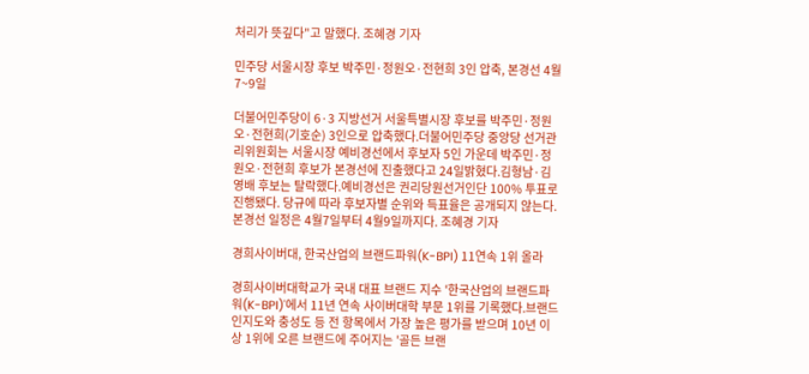처리가 뜻깊다"고 말했다. 조혜경 기자

민주당 서울시장 후보 박주민·정원오·전현희 3인 압축, 본경선 4월 7~9일

더불어민주당이 6·3 지방선거 서울특별시장 후보를 박주민·정원오·전현희(기호순) 3인으로 압축했다.더불어민주당 중앙당 선거관리위원회는 서울시장 예비경선에서 후보자 5인 가운데 박주민·정원오·전현희 후보가 본경선에 진출했다고 24일밝혔다.김형남·김영배 후보는 탈락했다.예비경선은 권리당원선거인단 100% 투표로 진행됐다. 당규에 따라 후보자별 순위와 득표율은 공개되지 않는다.본경선 일정은 4월7일부터 4월9일까지다. 조혜경 기자

경희사이버대, 한국산업의 브랜드파워(K-BPI) 11연속 1위 올라

경희사이버대학교가 국내 대표 브랜드 지수 '한국산업의 브랜드파워(K-BPI)'에서 11년 연속 사이버대학 부문 1위를 기록했다.브랜드 인지도와 충성도 등 전 항목에서 가장 높은 평가를 받으며 10년 이상 1위에 오른 브랜드에 주어지는 '골든 브랜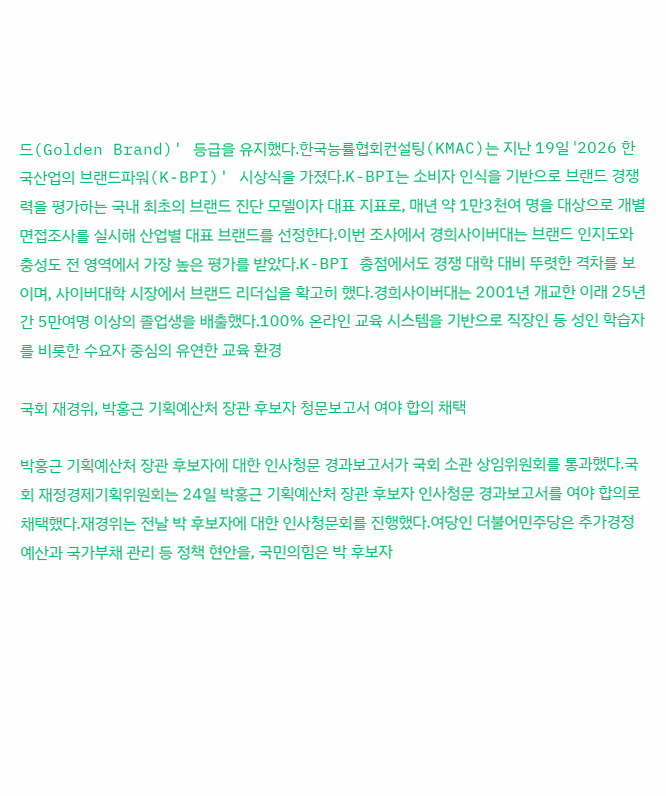드(Golden Brand)' 등급을 유지했다.한국능률협회컨설팅(KMAC)는 지난 19일 '2026 한국산업의 브랜드파워(K-BPI)' 시상식을 가졌다.K-BPI는 소비자 인식을 기반으로 브랜드 경쟁력을 평가하는 국내 최초의 브랜드 진단 모델이자 대표 지표로, 매년 약 1만3천여 명을 대상으로 개별 면접조사를 실시해 산업별 대표 브랜드를 선정한다.이번 조사에서 경희사이버대는 브랜드 인지도와 충성도 전 영역에서 가장 높은 평가를 받았다.K-BPI 총점에서도 경쟁 대학 대비 뚜렷한 격차를 보이며, 사이버대학 시장에서 브랜드 리더십을 확고히 했다.경희사이버대는 2001년 개교한 이래 25년간 5만여명 이상의 졸업생을 배출했다.100% 온라인 교육 시스템을 기반으로 직장인 등 성인 학습자를 비롯한 수요자 중심의 유연한 교육 환경

국회 재경위, 박홍근 기획예산처 장관 후보자 청문보고서 여야 합의 채택

박홍근 기획예산처 장관 후보자에 대한 인사청문 경과보고서가 국회 소관 상임위원회를 통과했다.국회 재정경제기획위원회는 24일 박홍근 기획예산처 장관 후보자 인사청문 경과보고서를 여야 합의로 채택했다.재경위는 전날 박 후보자에 대한 인사청문회를 진행했다.여당인 더불어민주당은 추가경정예산과 국가부채 관리 등 정책 현안을, 국민의힘은 박 후보자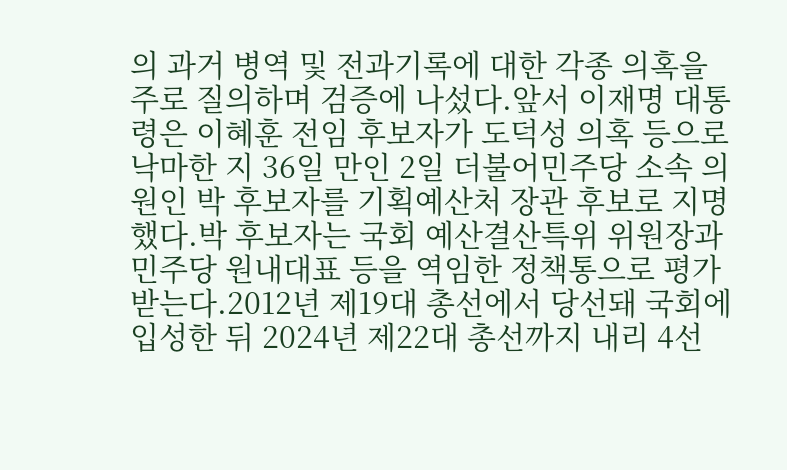의 과거 병역 및 전과기록에 대한 각종 의혹을 주로 질의하며 검증에 나섰다.앞서 이재명 대통령은 이혜훈 전임 후보자가 도덕성 의혹 등으로 낙마한 지 36일 만인 2일 더불어민주당 소속 의원인 박 후보자를 기획예산처 장관 후보로 지명했다.박 후보자는 국회 예산결산특위 위원장과 민주당 원내대표 등을 역임한 정책통으로 평가받는다.2012년 제19대 총선에서 당선돼 국회에 입성한 뒤 2024년 제22대 총선까지 내리 4선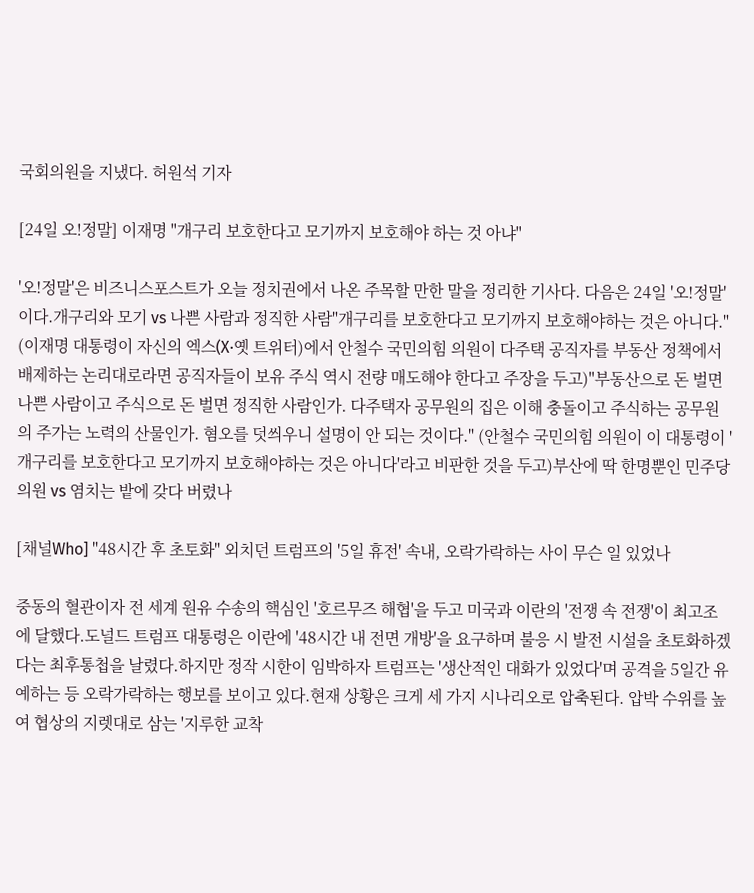국회의원을 지냈다. 허원석 기자

[24일 오!정말] 이재명 "개구리 보호한다고 모기까지 보호해야 하는 것 아냐"

'오!정말'은 비즈니스포스트가 오늘 정치권에서 나온 주목할 만한 말을 정리한 기사다. 다음은 24일 '오!정말'이다.개구리와 모기 vs 나쁜 사람과 정직한 사람"개구리를 보호한다고 모기까지 보호해야하는 것은 아니다." (이재명 대통령이 자신의 엑스(X·옛 트위터)에서 안철수 국민의힘 의원이 다주택 공직자를 부동산 정책에서 배제하는 논리대로라면 공직자들이 보유 주식 역시 전량 매도해야 한다고 주장을 두고)"부동산으로 돈 벌면 나쁜 사람이고 주식으로 돈 벌면 정직한 사람인가. 다주택자 공무원의 집은 이해 충돌이고 주식하는 공무원의 주가는 노력의 산물인가. 혐오를 덧씌우니 설명이 안 되는 것이다." (안철수 국민의힘 의원이 이 대통령이 '개구리를 보호한다고 모기까지 보호해야하는 것은 아니다'라고 비판한 것을 두고)부산에 딱 한명뿐인 민주당 의원 vs 염치는 밭에 갖다 버렸나

[채널Who] "48시간 후 초토화" 외치던 트럼프의 '5일 휴전' 속내, 오락가락하는 사이 무슨 일 있었나

중동의 혈관이자 전 세계 원유 수송의 핵심인 '호르무즈 해협'을 두고 미국과 이란의 '전쟁 속 전쟁'이 최고조에 달했다.도널드 트럼프 대통령은 이란에 '48시간 내 전면 개방'을 요구하며 불응 시 발전 시설을 초토화하겠다는 최후통첩을 날렸다.하지만 정작 시한이 임박하자 트럼프는 '생산적인 대화가 있었다'며 공격을 5일간 유예하는 등 오락가락하는 행보를 보이고 있다.현재 상황은 크게 세 가지 시나리오로 압축된다. 압박 수위를 높여 협상의 지렛대로 삼는 '지루한 교착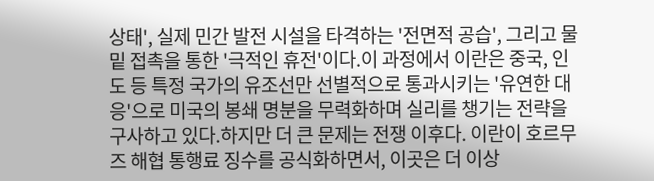상태', 실제 민간 발전 시설을 타격하는 '전면적 공습', 그리고 물밑 접촉을 통한 '극적인 휴전'이다.이 과정에서 이란은 중국, 인도 등 특정 국가의 유조선만 선별적으로 통과시키는 '유연한 대응'으로 미국의 봉쇄 명분을 무력화하며 실리를 챙기는 전략을 구사하고 있다.하지만 더 큰 문제는 전쟁 이후다. 이란이 호르무즈 해협 통행료 징수를 공식화하면서, 이곳은 더 이상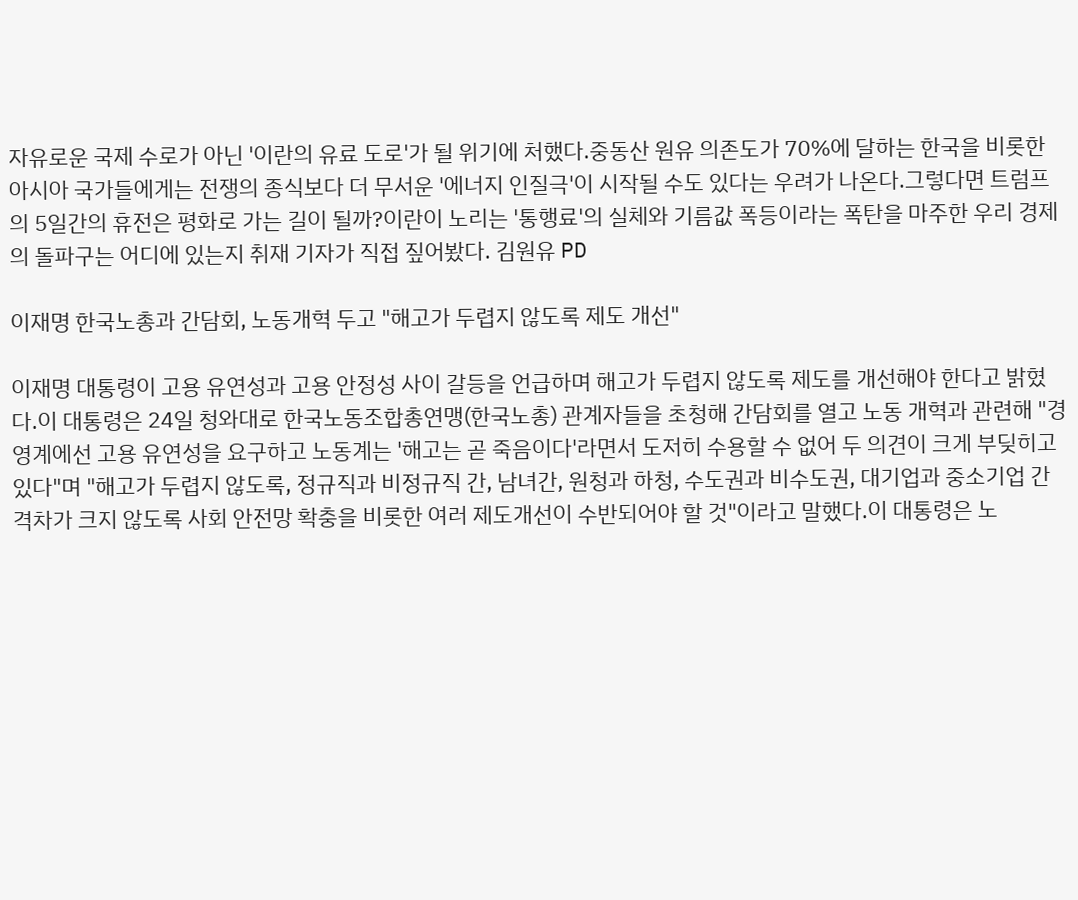자유로운 국제 수로가 아닌 '이란의 유료 도로'가 될 위기에 처했다.중동산 원유 의존도가 70%에 달하는 한국을 비롯한 아시아 국가들에게는 전쟁의 종식보다 더 무서운 '에너지 인질극'이 시작될 수도 있다는 우려가 나온다.그렇다면 트럼프의 5일간의 휴전은 평화로 가는 길이 될까?이란이 노리는 '통행료'의 실체와 기름값 폭등이라는 폭탄을 마주한 우리 경제의 돌파구는 어디에 있는지 취재 기자가 직접 짚어봤다. 김원유 PD

이재명 한국노총과 간담회, 노동개혁 두고 "해고가 두렵지 않도록 제도 개선"

이재명 대통령이 고용 유연성과 고용 안정성 사이 갈등을 언급하며 해고가 두렵지 않도록 제도를 개선해야 한다고 밝혔다.이 대통령은 24일 청와대로 한국노동조합총연맹(한국노총) 관계자들을 초청해 간담회를 열고 노동 개혁과 관련해 "경영계에선 고용 유연성을 요구하고 노동계는 '해고는 곧 죽음이다'라면서 도저히 수용할 수 없어 두 의견이 크게 부딪히고 있다"며 "해고가 두렵지 않도록, 정규직과 비정규직 간, 남녀간, 원청과 하청, 수도권과 비수도권, 대기업과 중소기업 간 격차가 크지 않도록 사회 안전망 확충을 비롯한 여러 제도개선이 수반되어야 할 것"이라고 말했다.이 대통령은 노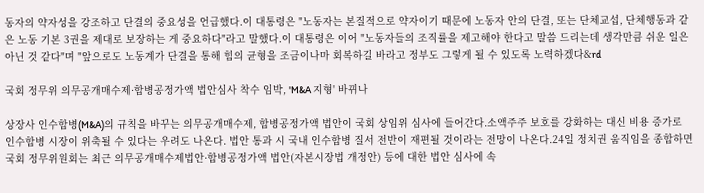동자의 약자성을 강조하고 단결의 중요성을 언급했다.이 대통령은 "노동자는 본질적으로 약자이기 때문에 노동자 안의 단결, 또는 단체교섭, 단체행동과 같은 노동 기본 3권을 제대로 보장하는 게 중요하다"라고 말했다.이 대통령은 이어 "노동자들의 조직률을 제고해야 한다고 말씀 드리는데 생각만큼 쉬운 일은 아닌 것 같다"며 "앞으로도 노동계가 단결을 통해 힘의 균형을 조금이나마 회복하길 바라고 정부도 그렇게 될 수 있도록 노력하겠다&rd

국회 정무위 의무공개매수제·합병공정가액 법안심사 착수 임박, 'M&A 지형' 바뀌나

상장사 인수합병(M&A)의 규칙을 바꾸는 의무공개매수제, 합병공정가액 법안이 국회 상임위 심사에 들어간다.소액주주 보호를 강화하는 대신 비용 증가로 인수합병 시장이 위축될 수 있다는 우려도 나온다. 법안 통과 시 국내 인수합병 질서 전반이 재편될 것이라는 전망이 나온다.24일 정치권 움직임을 종합하면 국회 정무위원회는 최근 의무공개매수제법안·합병공정가액 법안(자본시장법 개정안) 등에 대한 법안 심사에 속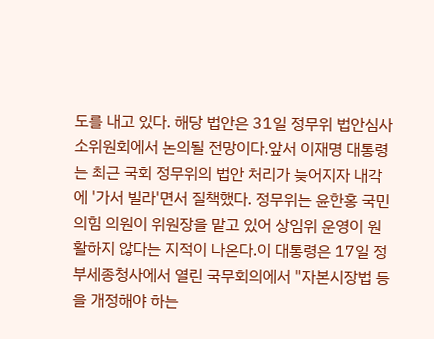도를 내고 있다. 해당 법안은 31일 정무위 법안심사소위원회에서 논의될 전망이다.앞서 이재명 대통령는 최근 국회 정무위의 법안 처리가 늦어지자 내각에 '가서 빌라'면서 질책했다. 정무위는 윤한홍 국민의힘 의원이 위원장을 맡고 있어 상임위 운영이 원활하지 않다는 지적이 나온다.이 대통령은 17일 정부세종청사에서 열린 국무회의에서 "자본시장법 등을 개정해야 하는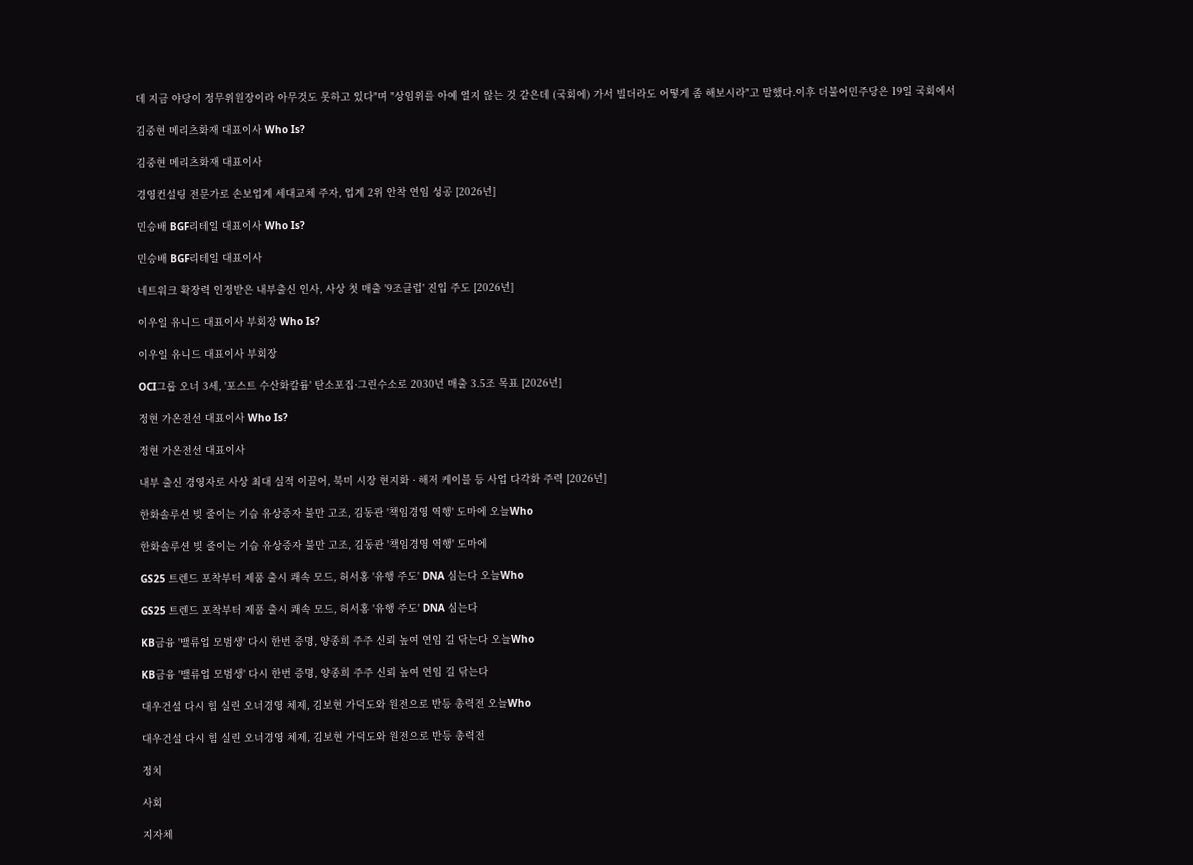데 지금 야당이 정무위원장이라 아무것도 못하고 있다"며 "상임위를 아예 열지 않는 것 같은데 (국회에) 가서 빌더라도 어떻게 좀 해보시라"고 말했다.이후 더불어민주당은 19일 국회에서

김중현 메리츠화재 대표이사 Who Is?

김중현 메리츠화재 대표이사

경영컨설팅 전문가로 손보업계 세대교체 주자, 업계 2위 안착 연임 성공 [2026년]

민승배 BGF리테일 대표이사 Who Is?

민승배 BGF리테일 대표이사

네트워크 확장력 인정받은 내부출신 인사, 사상 첫 매출 '9조클럽' 진입 주도 [2026년]

이우일 유니드 대표이사 부회장 Who Is?

이우일 유니드 대표이사 부회장

OCI그룹 오너 3세, '포스트 수산화칼륨' 탄소포집·그린수소로 2030년 매출 3.5조 목표 [2026년]

정현 가온전선 대표이사 Who Is?

정현 가온전선 대표이사

내부 출신 경영자로 사상 최대 실적 이끌어, 북미 시장 현지화 · 해저 케이블 등 사업 다각화 주력 [2026년]

한화솔루션 빚 줄이는 기습 유상증자 불만 고조, 김동관 '책임경영 역행' 도마에 오늘Who

한화솔루션 빚 줄이는 기습 유상증자 불만 고조, 김동관 '책임경영 역행' 도마에

GS25 트렌드 포착부터 제품 출시 쾌속 모드, 허서홍 '유행 주도' DNA 심는다 오늘Who

GS25 트렌드 포착부터 제품 출시 쾌속 모드, 허서홍 '유행 주도' DNA 심는다

KB금융 '밸류업 모범생' 다시 한번 증명, 양종희 주주 신뢰 높여 연임 길 닦는다 오늘Who

KB금융 '밸류업 모범생' 다시 한번 증명, 양종희 주주 신뢰 높여 연임 길 닦는다

대우건설 다시 힘 실린 오너경영 체제, 김보현 가덕도와 원전으로 반등 총력전 오늘Who

대우건설 다시 힘 실린 오너경영 체제, 김보현 가덕도와 원전으로 반등 총력전

정치

사회

지자체